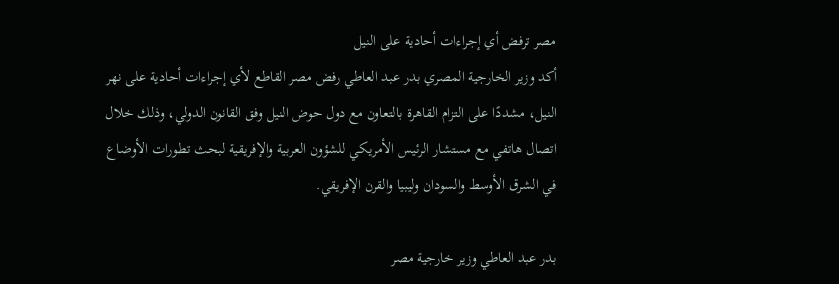مصر ترفض أي إجراءات أحادية على النيل
أكد وزير الخارجية المصري بدر عبد العاطي رفض مصر القاطع لأي إجراءات أحادية على نهر النيل، مشددًا على التزام القاهرة بالتعاون مع دول حوض النيل وفق القانون الدولي، وذلك خلال اتصال هاتفي مع مستشار الرئيس الأمريكي للشؤون العربية والإفريقية لبحث تطورات الأوضاع في الشرق الأوسط والسودان وليبيا والقرن الإفريقي.

بدر عبد العاطي وزير خارجية مصر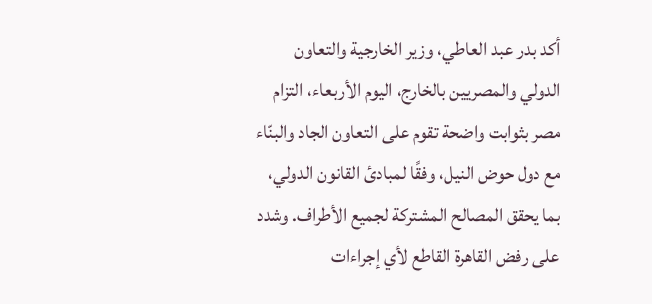أكد بدر عبد العاطي، وزير الخارجية والتعاون الدولي والمصريين بالخارج، اليوم الأربعاء، التزام مصر بثوابت واضحة تقوم على التعاون الجاد والبنّاء مع دول حوض النيل، وفقًا لمبادئ القانون الدولي، بما يحقق المصالح المشتركة لجميع الأطراف. وشدد على رفض القاهرة القاطع لأي إجراءات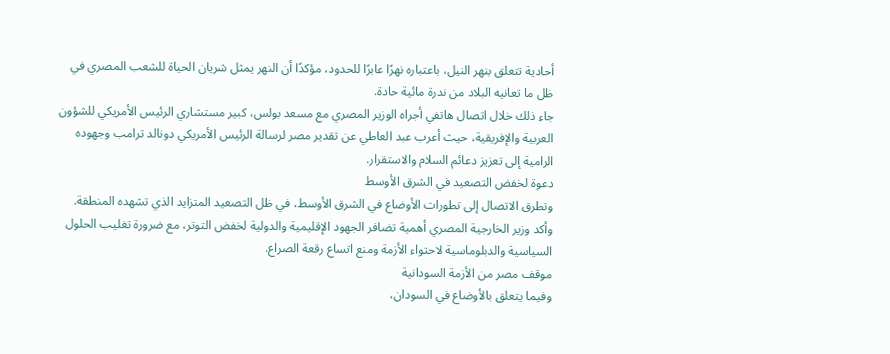أحادية تتعلق بنهر النيل، باعتباره نهرًا عابرًا للحدود، مؤكدًا أن النهر يمثل شريان الحياة للشعب المصري في ظل ما تعانيه البلاد من ندرة مائية حادة.
جاء ذلك خلال اتصال هاتفي أجراه الوزير المصري مع مسعد بولس، كبير مستشاري الرئيس الأمريكي للشؤون العربية والإفريقية، حيث أعرب عبد العاطي عن تقدير مصر لرسالة الرئيس الأمريكي دونالد ترامب وجهوده الرامية إلى تعزيز دعائم السلام والاستقرار.
دعوة لخفض التصعيد في الشرق الأوسط
وتطرق الاتصال إلى تطورات الأوضاع في الشرق الأوسط، في ظل التصعيد المتزايد الذي تشهده المنطقة. وأكد وزير الخارجية المصري أهمية تضافر الجهود الإقليمية والدولية لخفض التوتر، مع ضرورة تغليب الحلول السياسية والدبلوماسية لاحتواء الأزمة ومنع اتساع رقعة الصراع.
موقف مصر من الأزمة السودانية
وفيما يتعلق بالأوضاع في السودان،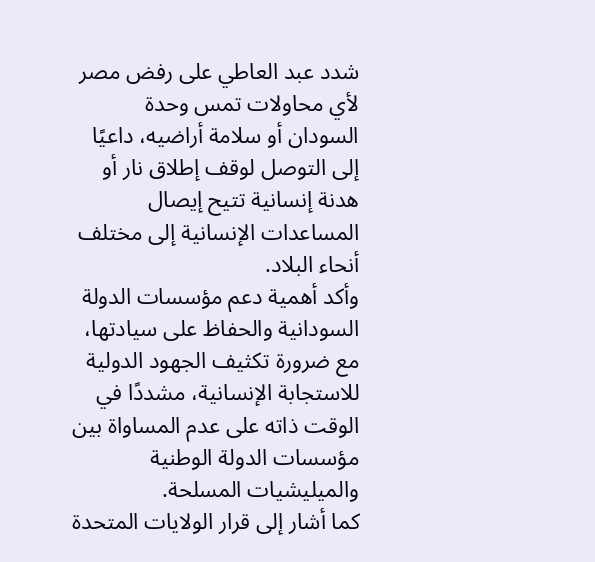شدد عبد العاطي على رفض مصر لأي محاولات تمس وحدة السودان أو سلامة أراضيه، داعيًا إلى التوصل لوقف إطلاق نار أو هدنة إنسانية تتيح إيصال المساعدات الإنسانية إلى مختلف أنحاء البلاد.
وأكد أهمية دعم مؤسسات الدولة السودانية والحفاظ على سيادتها، مع ضرورة تكثيف الجهود الدولية للاستجابة الإنسانية، مشددًا في الوقت ذاته على عدم المساواة بين مؤسسات الدولة الوطنية والميليشيات المسلحة.
كما أشار إلى قرار الولايات المتحدة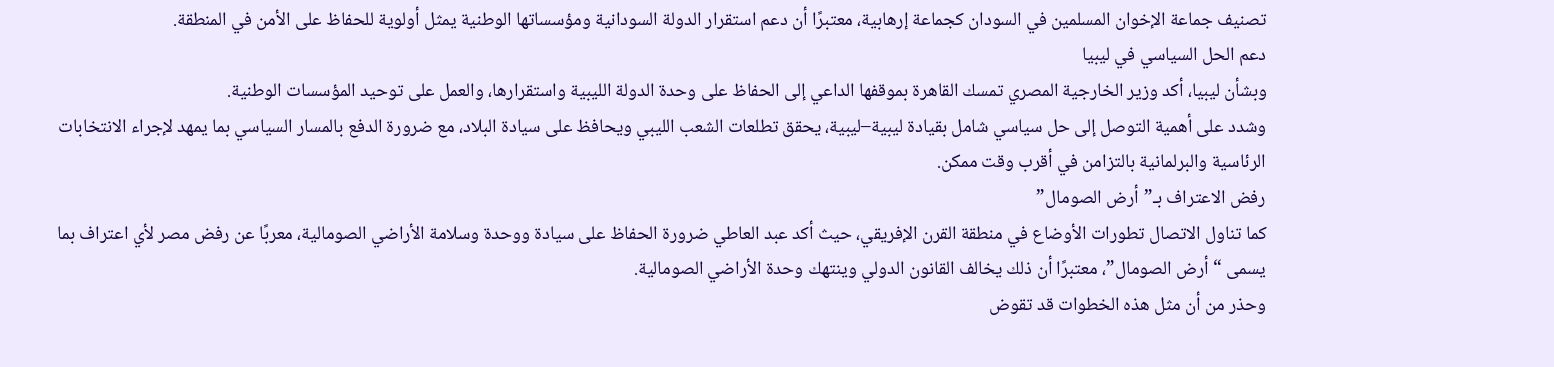تصنيف جماعة الإخوان المسلمين في السودان كجماعة إرهابية، معتبرًا أن دعم استقرار الدولة السودانية ومؤسساتها الوطنية يمثل أولوية للحفاظ على الأمن في المنطقة.
دعم الحل السياسي في ليبيا
وبشأن ليبيا، أكد وزير الخارجية المصري تمسك القاهرة بموقفها الداعي إلى الحفاظ على وحدة الدولة الليبية واستقرارها، والعمل على توحيد المؤسسات الوطنية.
وشدد على أهمية التوصل إلى حل سياسي شامل بقيادة ليبية–ليبية، يحقق تطلعات الشعب الليبي ويحافظ على سيادة البلاد، مع ضرورة الدفع بالمسار السياسي بما يمهد لإجراء الانتخابات الرئاسية والبرلمانية بالتزامن في أقرب وقت ممكن.
رفض الاعتراف بـ”أرض الصومال”
كما تناول الاتصال تطورات الأوضاع في منطقة القرن الإفريقي، حيث أكد عبد العاطي ضرورة الحفاظ على سيادة ووحدة وسلامة الأراضي الصومالية، معربًا عن رفض مصر لأي اعتراف بما يسمى “أرض الصومال”، معتبرًا أن ذلك يخالف القانون الدولي وينتهك وحدة الأراضي الصومالية.
وحذر من أن مثل هذه الخطوات قد تقوض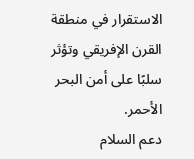الاستقرار في منطقة القرن الإفريقي وتؤثر سلبًا على أمن البحر الأحمر.
دعم السلام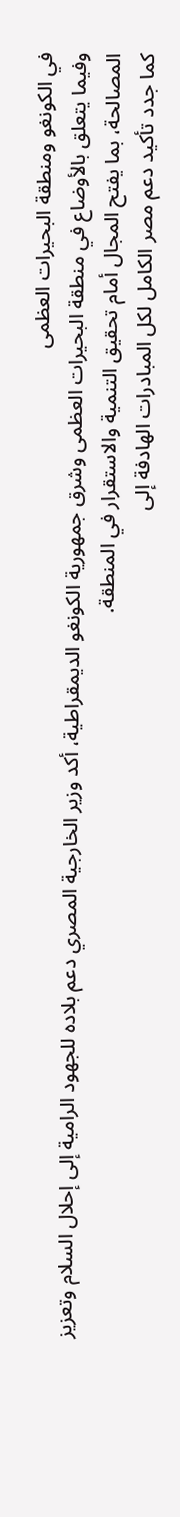في الكونغو ومنطقة البحيرات العظمى
وفيما يتعلق بالأوضاع في منطقة البحيرات العظمى وشرق جمهورية الكونغو الديمقراطية، أكد وزير الخارجية المصري دعم بلاده للجهود الرامية إلى إحلال السلام وتعزيز المصالحة، بما يفتح المجال أمام تحقيق التنمية والاستقرار في المنطقة.
كما جدد تأكيد دعم مصر الكامل لكل المبادرات الهادفة إلى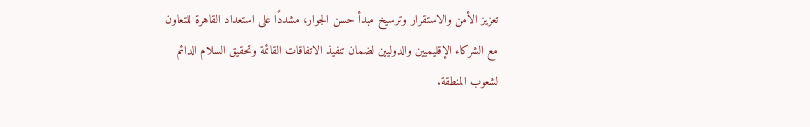تعزيز الأمن والاستقرار وترسيخ مبدأ حسن الجوار، مشددًا على استعداد القاهرة للتعاون مع الشركاء الإقليميين والدوليين لضمان تنفيذ الاتفاقات القائمة وتحقيق السلام الدائم لشعوب المنطقة.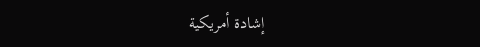إشادة أمريكية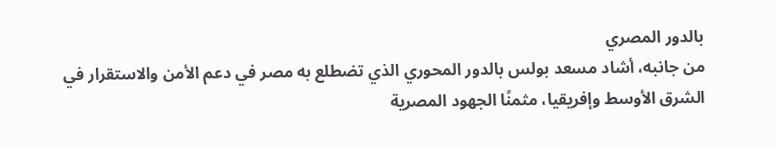بالدور المصري
من جانبه، أشاد مسعد بولس بالدور المحوري الذي تضطلع به مصر في دعم الأمن والاستقرار في الشرق الأوسط وإفريقيا، مثمنًا الجهود المصرية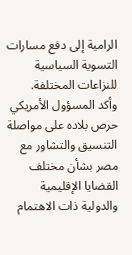الرامية إلى دفع مسارات التسوية السياسية للنزاعات المختلفة.
وأكد المسؤول الأمريكي حرص بلاده على مواصلة التنسيق والتشاور مع مصر بشأن مختلف القضايا الإقليمية والدولية ذات الاهتمام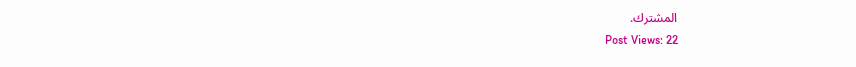المشترك.
Post Views: 22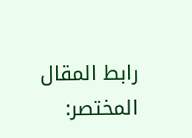رابط المقال المختصر: